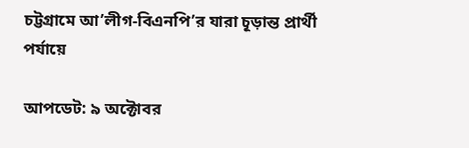চট্টগ্রামে আ’লীগ-বিএনপি’র যারা চূড়ান্ত প্রার্থী পর্যায়ে

আপডেট: ৯ অক্টোবর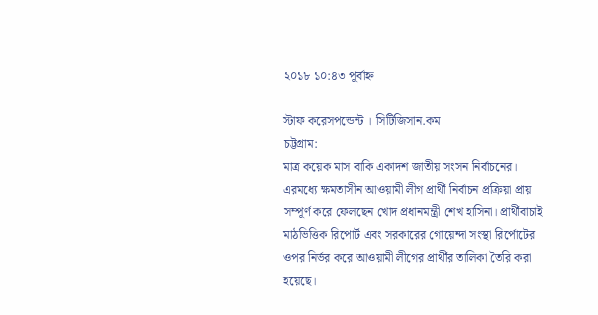২০১৮ ১০:৪৩ পূর্বাহ্ন

স্টাফ করেসপন্ডেন্ট । সিটিজিসান.কম
চট্টগ্রাম:
মাত্র কয়েক মাস বাকি একাদশ জাতীয় সংসন নির্বাচনের। এরমধ্যে ক্ষমতাসীন আওয়ামী লীগ প্রার্থী নির্বাচন প্রক্রিয়া প্রায় সম্পূর্ণ করে ফেলছেন খোদ প্রধানমন্ত্রী শেখ হাসিনা। প্রার্থীবাচাই মাঠভিত্তিক রিপোর্ট এবং সরকারের গোয়েন্দা সংস্থা রির্পোটের ওপর নির্ভর করে আওয়ামী লীগের প্রার্থীর তালিকা তৈরি করা হয়েছে।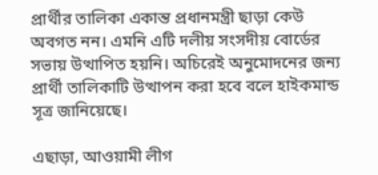প্রার্থীর তালিকা একান্ত প্রধানমন্ত্রী ছাড়া কেউ অবগত নন। এমনি এটি দলীয় সংসদীয় বোর্ডের সভায় উত্থাপিত হয়নি। অচিরেই অনুমোদনের জন্য প্রার্থী তালিকাটি উত্থাপন করা হবে বলে হাইকমান্ড সূত্র জানিয়েছে।

এছাড়া, আওয়ামী লীগ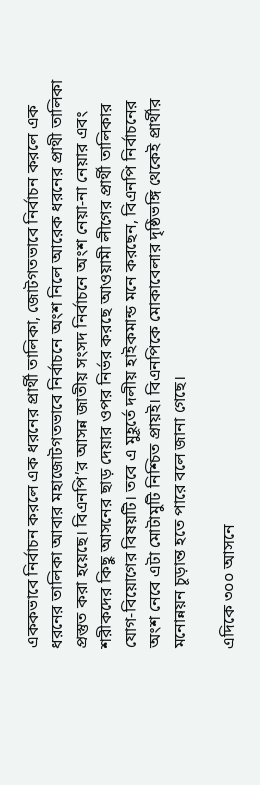এককভাবে নির্বাচন করলে এক ধরনের প্রার্থী তালিকা, জোটগতভাবে নির্বাচন করলে এক ধরনের তালিকা আবার মহাজোটগতভাবে নির্বাচনে অংশ নিলে আরেক ধরনের প্রাথী তালিকা প্রস্তুত করা হয়েছে। বিএনপি’র আসন্ন জাতীয় সংসদ নির্বাচনে অংশ নেয়া-না নেয়ার এবং শরীকদের কিছু আসনের ছাড় দেয়ার ওপর নির্ভর করছে আওয়ামী লীগের প্রার্থী তালিকার যোগ-বিয়োগের বিষয়টি। তবে এ মুহূর্তে দলীয় হাইকমান্ড মনে করছেন, বিএনপি নির্বাচনের অংশ নেবে এটা মোটামুটি নিশ্চিত প্রায়ই। বিএনপিকে মোকাবেলার দৃষ্ঠিভঙ্গি থেকেই প্রার্থীর মনোন্নয়ন চূড়ান্ত হতে পারে বলে জানা গেছে।

এদিকে ৩০০ আসনে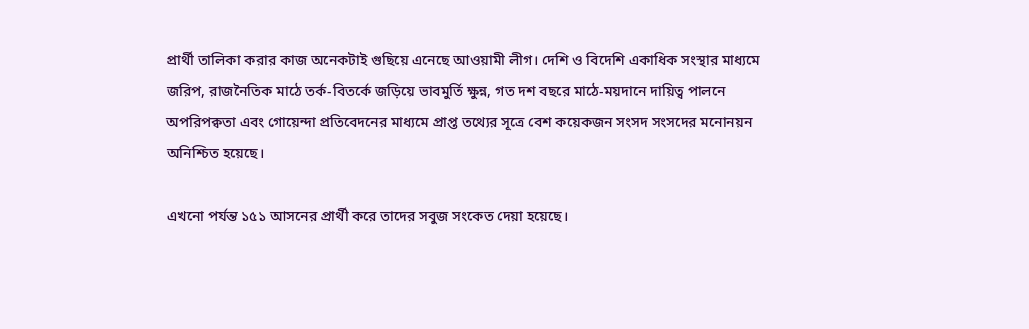প্রার্থী তালিকা করার কাজ অনেকটাই গুছিয়ে এনেছে আওয়ামী লীগ। দেশি ও বিদেশি একাধিক সংস্থার মাধ্যমে জরিপ, রাজনৈতিক মাঠে তর্ক-বিতর্কে জড়িয়ে ভাবমুর্তি ক্ষুন্ন, গত দশ বছরে মাঠে-ময়দানে দায়িত্ব পালনে অপরিপক্বতা এবং গোয়েন্দা প্রতিবেদনের মাধ্যমে প্রাপ্ত তথ্যের সূত্রে বেশ কয়েকজন সংসদ সংসদের মনোনয়ন অনিশ্চিত হয়েছে।

এখনো পর্যন্ত ১৫১ আসনের প্রার্থী করে তাদের সবুজ সংকেত দেয়া হয়েছে।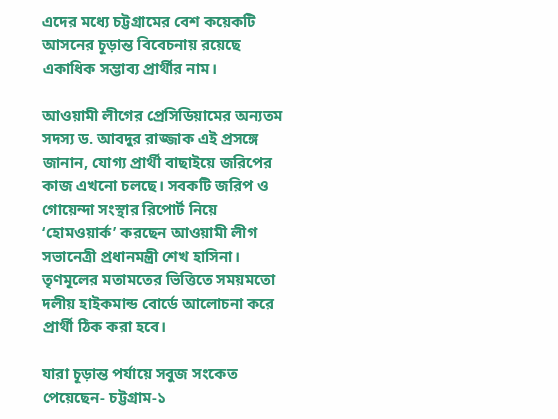এদের মধ্যে চট্টগ্রামের বেশ কয়েকটি আসনের চূড়ান্ত বিবেচনায় রয়েছে একাধিক সম্ভাব্য প্রার্থীর নাম।

আওয়ামী লীগের প্রেসিডিয়ামের অন্যতম সদস্য ড. আবদুর রাজ্জাক এই প্রসঙ্গে জানান, যোগ্য প্রার্থী বাছাইয়ে জরিপের কাজ এখনো চলছে। সবকটি জরিপ ও গোয়েন্দা সংস্থার রিপোর্ট নিয়ে ‘হোমওয়ার্ক’ করছেন আওয়ামী লীগ সভানেত্রী প্রধানমন্ত্রী শেখ হাসিনা। তৃণমূলের মতামতের ভিত্তিতে সময়মতো দলীয় হাইকমান্ড বোর্ডে আলোচনা করে প্রার্থী ঠিক করা হবে।

যারা চূড়ান্ত পর্যায়ে সবুজ সংকেত পেয়েছেন- চট্টগ্রাম-১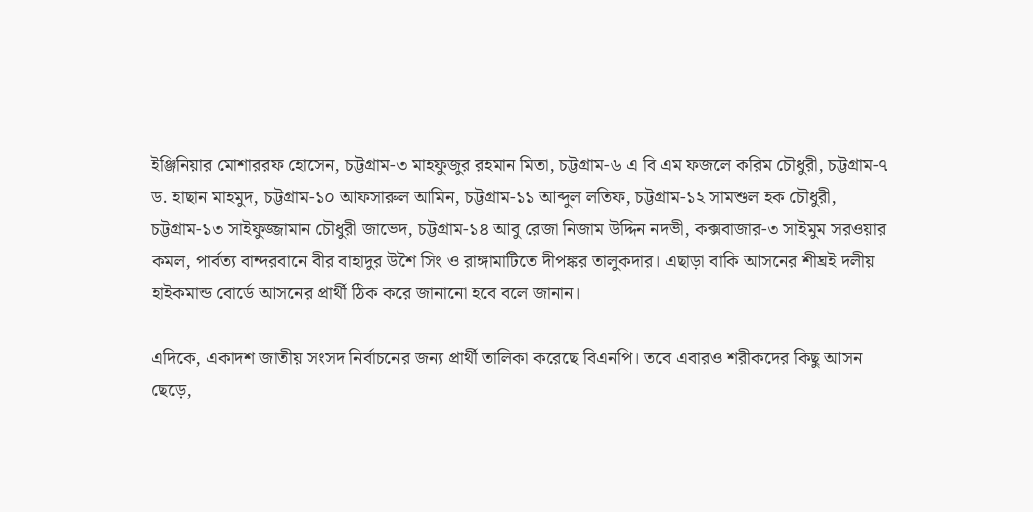ইঞ্জিনিয়ার মোশাররফ হোসেন, চট্টগ্রাম-৩ মাহফুজুর রহমান মিতা, চট্টগ্রাম-৬ এ বি এম ফজলে করিম চৌধুরী, চট্টগ্রাম-৭ ড. হাছান মাহমুদ, চট্টগ্রাম-১০ আফসারুল আমিন, চট্টগ্রাম-১১ আব্দুল লতিফ, চট্টগ্রাম-১২ সামশুল হক চৌধুরী, চট্টগ্রাম-১৩ সাইফুজ্জামান চৌধুরী জাভেদ, চট্টগ্রাম-১৪ আবু রেজা নিজাম উদ্দিন নদভী, কক্সবাজার-৩ সাইমুম সরওয়ার কমল, পার্বত্য বান্দরবানে বীর বাহাদুর উশৈ সিং ও রাঙ্গামাটিতে দীপঙ্কর তালুকদার। এছাড়া বাকি আসনের শীঘ্রই দলীয় হাইকমান্ড বোর্ডে আসনের প্রার্থী ঠিক করে জানানো হবে বলে জানান।

এদিকে, একাদশ জাতীয় সংসদ নির্বাচনের জন্য প্রার্থী তালিকা করেছে বিএনপি। তবে এবারও শরীকদের কিছু আসন ছেড়ে,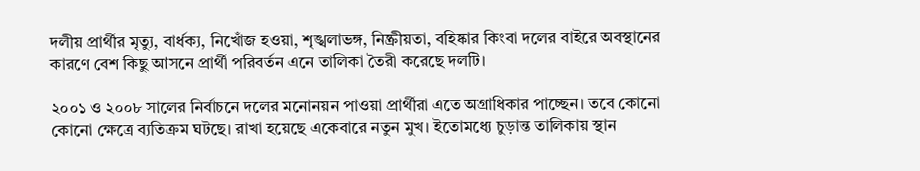দলীয় প্রার্থীর মৃত্যু, বার্ধক্য, নিখোঁজ হওয়া, শৃঙ্খলাভঙ্গ, নিষ্ক্রীয়তা, বহিষ্কার কিংবা দলের বাইরে অবস্থানের কারণে বেশ কিছু আসনে প্রার্থী পরিবর্তন এনে তালিকা তৈরী করেছে দলটি।

২০০১ ও ২০০৮ সালের নির্বাচনে দলের মনোনয়ন পাওয়া প্রার্থীরা এতে অগ্রাধিকার পাচ্ছেন। তবে কোনো কোনো ক্ষেত্রে ব্যতিক্রম ঘটছে। রাখা হয়েছে একেবারে নতুন মুখ। ইতোমধ্যে চুড়ান্ত তালিকায় স্থান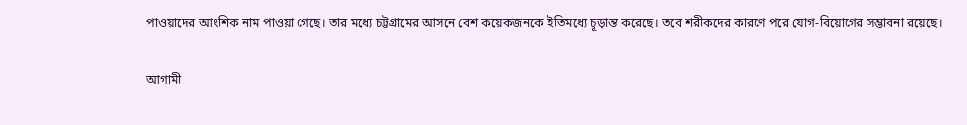পাওয়াদের আংশিক নাম পাওয়া গেছে। তার মধ্যে চট্টগ্রামের আসনে বেশ কয়েকজনকে ইতিমধ্যে চূড়ান্ত করেছে। তবে শরীকদের কারণে পরে যোগ-বিয়োগের সম্ভাবনা রয়েছে।

আগামী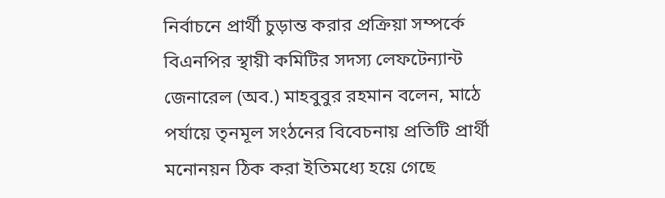নির্বাচনে প্রার্থী চুড়ান্ত করার প্রক্রিয়া সম্পর্কে বিএনপির স্থায়ী কমিটির সদস্য লেফটেন্যান্ট জেনারেল (অব.) মাহবুবুর রহমান বলেন, মাঠে পর্যায়ে তৃনমূল সংঠনের বিবেচনায় প্রতিটি প্রার্থী মনোনয়ন ঠিক করা ইতিমধ্যে হয়ে গেছে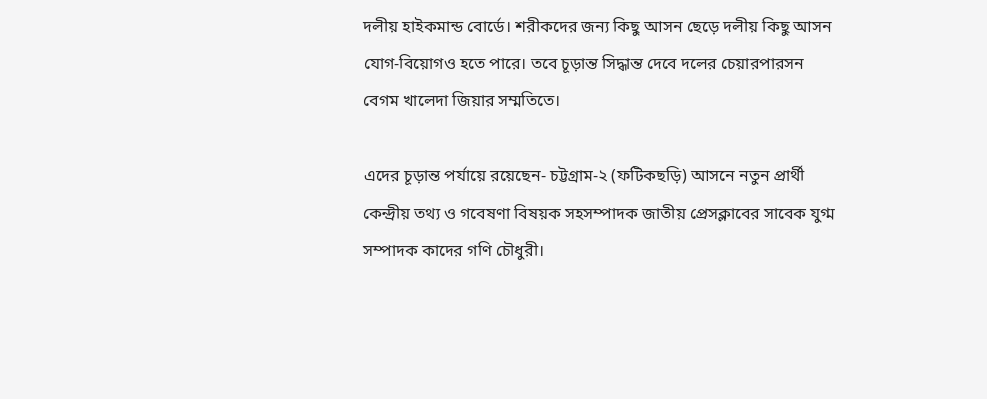দলীয় হাইকমান্ড বোর্ডে। শরীকদের জন্য কিছু আসন ছেড়ে দলীয় কিছু আসন যোগ-বিয়োগও হতে পারে। তবে চূড়ান্ত সিদ্ধান্ত দেবে দলের চেয়ারপারসন বেগম খালেদা জিয়ার সম্মতিতে।

এদের চূড়ান্ত পর্যায়ে রয়েছেন- চট্টগ্রাম-২ (ফটিকছড়ি) আসনে নতুন প্রার্থী কেন্দ্রীয় তথ্য ও গবেষণা বিষয়ক সহসম্পাদক জাতীয় প্রেসক্লাবের সাবেক যুগ্ম সম্পাদক কাদের গণি চৌধুরী।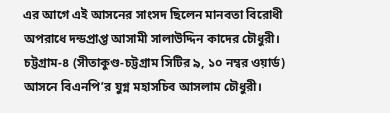এর আগে এই আসনের সাংসদ ছিলেন মানবতা বিরোধী অপরাধে দন্ডপ্রাপ্ত আসামী সালাউদ্দিন কাদের চৌধুরী। চট্টগ্রাম-৪ (সীতাকুণ্ড-চট্টগ্রাম সিটির ৯, ১০ নম্বর ওয়ার্ড) আসনে বিএনপি’র যুগ্ন মহাসচিব আসলাম চৌধুরী।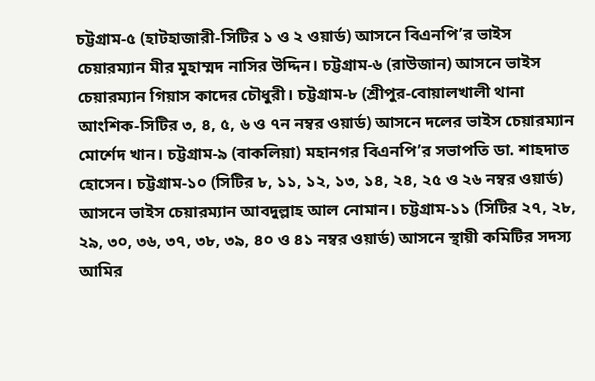চট্টগ্রাম-৫ (হাটহাজারী-সিটির ১ ও ২ ওয়ার্ড) আসনে বিএনপি’র ভাইস চেয়ারম্যান মীর মুহাম্মদ নাসির উদ্দিন। চট্টগ্রাম-৬ (রাউজান) আসনে ভাইস চেয়ারম্যান গিয়াস কাদের চৌধুরী। চট্টগ্রাম-৮ (শ্রীপুর-বোয়ালখালী থানা আংশিক-সিটির ৩, ৪, ৫, ৬ ও ৭ন নম্বর ওয়ার্ড) আসনে দলের ভাইস চেয়ারম্যান মোর্শেদ খান। চট্টগ্রাম-৯ (বাকলিয়া) মহানগর বিএনপি’র সভাপতি ডা. শাহদাত হোসেন। চট্টগ্রাম-১০ (সিটির ৮, ১১, ১২, ১৩, ১৪, ২৪, ২৫ ও ২৬ নম্বর ওয়ার্ড) আসনে ভাইস চেয়ারম্যান আবদুল্লাহ আল নোমান। চট্টগ্রাম-১১ (সিটির ২৭, ২৮, ২৯, ৩০, ৩৬, ৩৭, ৩৮, ৩৯, ৪০ ও ৪১ নম্বর ওয়ার্ড) আসনে স্থায়ী কমিটির সদস্য আমির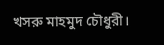খসরু মাহমুদ চৌধুরী।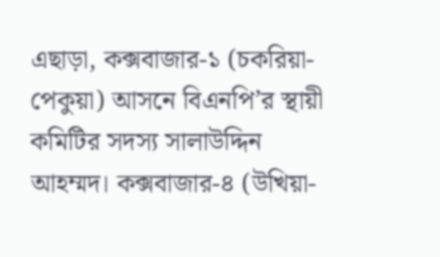এছাড়া, কক্সবাজার-১ (চকরিয়া-পেকুয়া) আসনে বিএনপি’র স্থায়ী কমিটির সদস্য সালাউদ্দিন আহম্মদ। কক্সবাজার-৪ (উখিয়া-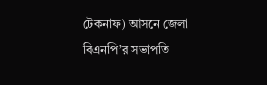টেকনাফ) আসনে জেলা বিএনপি’র সভাপতি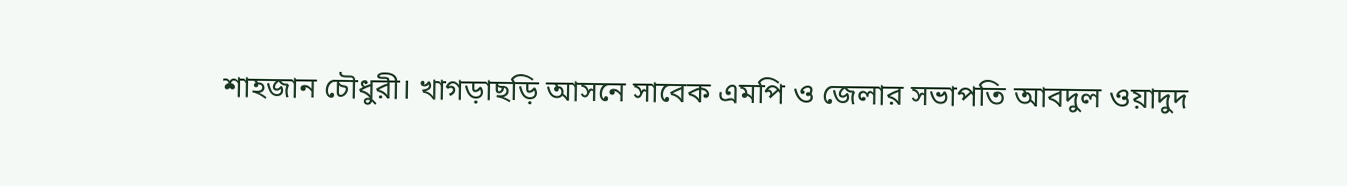শাহজান চৌধুরী। খাগড়াছড়ি আসনে সাবেক এমপি ও জেলার সভাপতি আবদুল ওয়াদুদ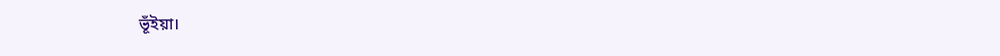ভূঁইয়া।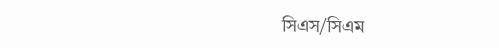সিএস/সিএম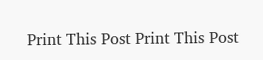Print This Post Print This Post